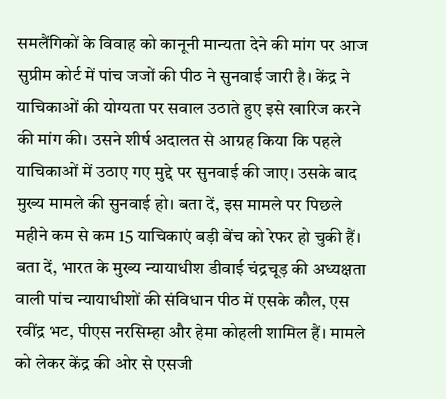समलैंगिकों के विवाह को कानूनी मान्यता देने की मांग पर आज सुप्रीम कोर्ट में पांच जजों की पीठ ने सुनवाई जारी है। केंद्र ने याचिकाओं की योग्यता पर सवाल उठाते हुए इसे खारिज करने की मांग की। उसने शीर्ष अदालत से आग्रह किया कि पहले याचिकाओं में उठाए गए मुद्दे पर सुनवाई की जाए। उसके बाद मुख्य मामले की सुनवाई हो। बता दें, इस मामले पर पिछले महीने कम से कम 15 याचिकाएं बड़ी बेंच को रेफर हो चुकी हैं।
बता दें, भारत के मुख्य न्यायाधीश डीवाई चंद्रचूड़ की अध्यक्षता वाली पांच न्यायाधीशों की संविधान पीठ में एसके कौल, एस रवींद्र भट, पीएस नरसिम्हा और हेमा कोहली शामिल हैं। मामले को लेकर केंद्र की ओर से एसजी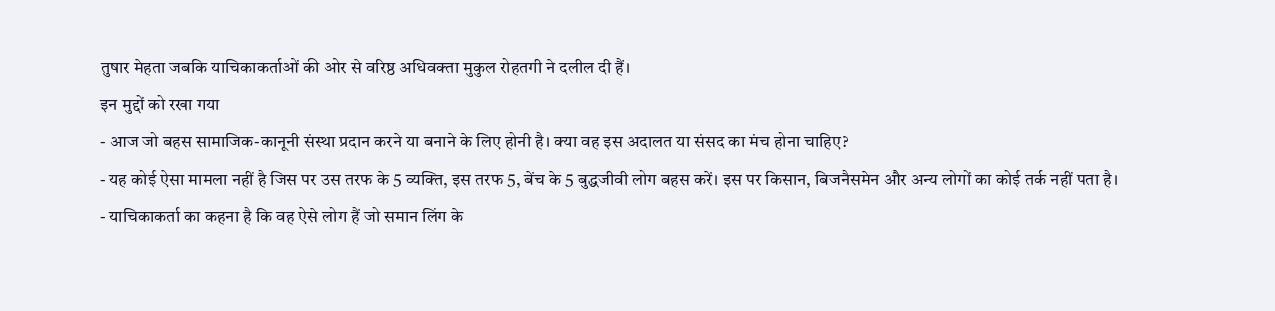तुषार मेहता जबकि याचिकाकर्ताओं की ओर से वरिष्ठ अधिवक्ता मुकुल रोहतगी ने दलील दी हैं।
इन मुद्दों को रखा गया
- आज जो बहस सामाजिक-कानूनी संस्था प्रदान करने या बनाने के लिए होनी है। क्या वह इस अदालत या संसद का मंच होना चाहिए?
- यह कोई ऐसा मामला नहीं है जिस पर उस तरफ के 5 व्यक्ति, इस तरफ 5, बेंच के 5 बुद्धजीवी लोग बहस करें। इस पर किसान, बिजनैसमेन और अन्य लोगों का कोई तर्क नहीं पता है।
- याचिकाकर्ता का कहना है कि वह ऐसे लोग हैं जो समान लिंग के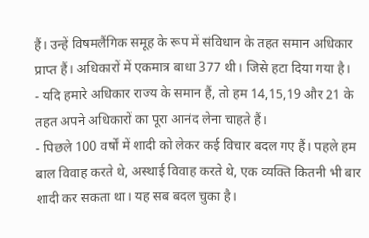हैं। उन्हें विषमलैंगिक समूह के रूप में संविधान के तहत समान अधिकार प्राप्त हैं। अधिकारों में एकमात्र बाधा 377 थी। जिसे हटा दिया गया है।
- यदि हमारे अधिकार राज्य के समान हैं, तो हम 14,15,19 और 21 के तहत अपने अधिकारों का पूरा आनंद लेना चाहते हैं।
- पिछले 100 वर्षों में शादी को लेकर कई विचार बदल गए हैं। पहले हम बाल विवाह करते थे, अस्थाई विवाह करते थे, एक व्यक्ति कितनी भी बार शादी कर सकता था। यह सब बदल चुका है।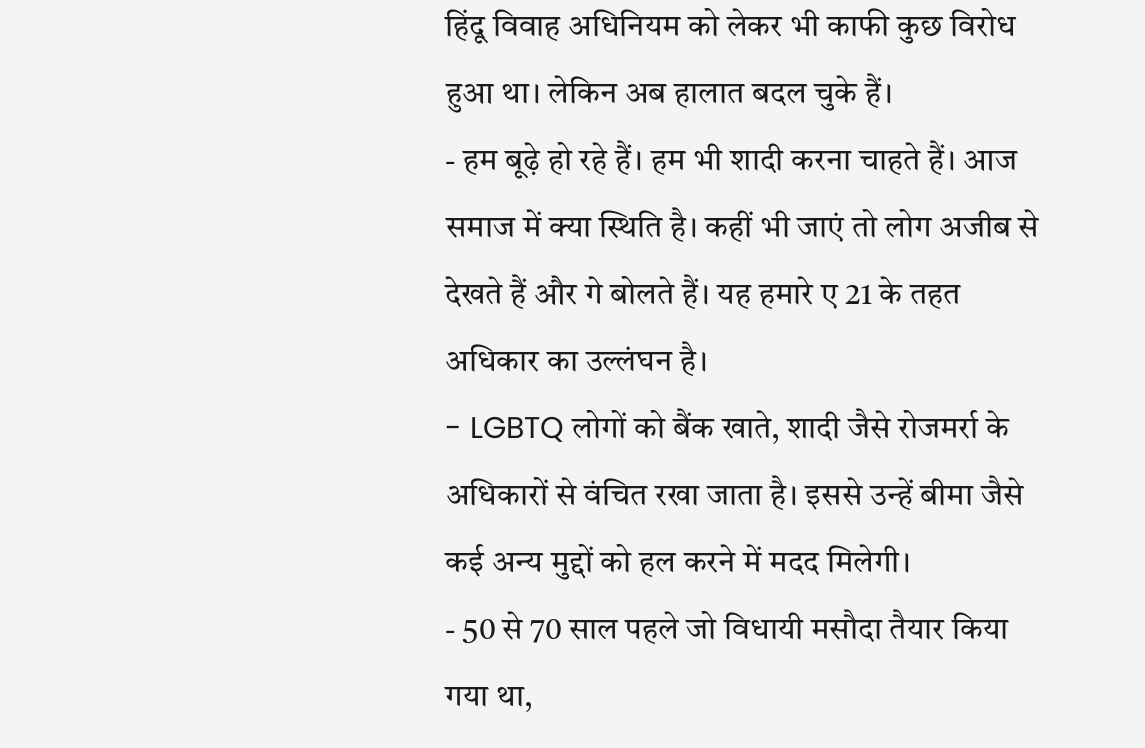हिंदू विवाह अधिनियम को लेकर भी काफी कुछ विरोध हुआ था। लेकिन अब हालात बदल चुके हैं।
- हम बूढ़े हो रहे हैं। हम भी शादी करना चाहते हैं। आज समाज में क्या स्थिति है। कहीं भी जाएं तो लोग अजीब से देखते हैं और गे बोलते हैं। यह हमारे ए 21 के तहत अधिकार का उल्लंघन है।
- LGBTQ लोगों को बैंक खाते, शादी जैसे रोजमर्रा के अधिकारों से वंचित रखा जाता है। इससे उन्हें बीमा जैसे कई अन्य मुद्दों को हल करने में मदद मिलेगी।
- 50 से 70 साल पहले जो विधायी मसौदा तैयार किया गया था,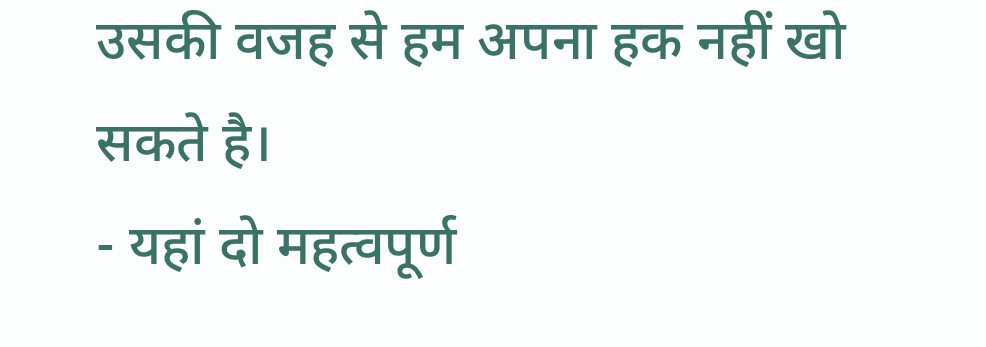उसकी वजह से हम अपना हक नहीं खो सकते है।
- यहां दो महत्वपूर्ण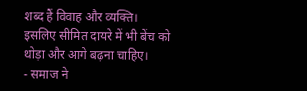शब्द हैं विवाह और व्यक्ति। इसलिए सीमित दायरे में भी बेंच को थोड़ा और आगे बढ़ना चाहिए।
- समाज ने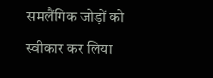समलैंगिक जोड़ों को स्वीकार कर लिया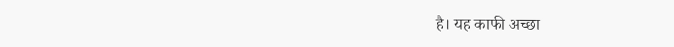है। यह काफी अच्छा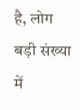है, लोग बड़ी संख्या में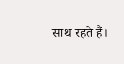साथ रहते हैं।